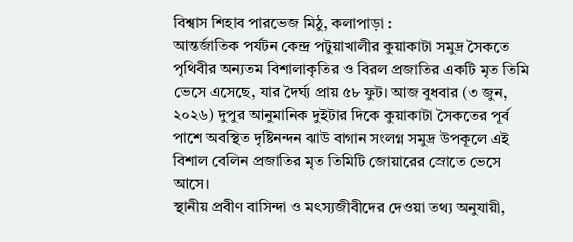বিশ্বাস শিহাব পারভেজ মিঠু, কলাপাড়া :
আন্তর্জাতিক পর্যটন কেন্দ্র পটুয়াখালীর কুয়াকাটা সমুদ্র সৈকতে পৃথিবীর অন্যতম বিশালাকৃতির ও বিরল প্রজাতির একটি মৃত তিমি ভেসে এসেছে, যার দৈর্ঘ্য প্রায় ৫৮ ফুট। আজ বুধবার (৩ জুন, ২০২৬) দুপুর আনুমানিক দুইটার দিকে কুয়াকাটা সৈকতের পূর্ব পাশে অবস্থিত দৃষ্টিনন্দন ঝাউ বাগান সংলগ্ন সমুদ্র উপকূলে এই বিশাল বেলিন প্রজাতির মৃত তিমিটি জোয়ারের স্রোতে ভেসে আসে।
স্থানীয় প্রবীণ বাসিন্দা ও মৎস্যজীবীদের দেওয়া তথ্য অনুযায়ী,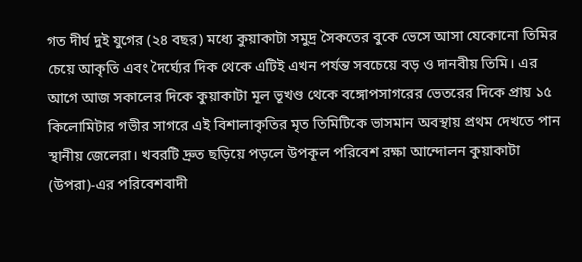গত দীর্ঘ দুই যুগের (২৪ বছর) মধ্যে কুয়াকাটা সমুদ্র সৈকতের বুকে ভেসে আসা যেকোনো তিমির চেয়ে আকৃতি এবং দৈর্ঘ্যের দিক থেকে এটিই এখন পর্যন্ত সবচেয়ে বড় ও দানবীয় তিমি। এর আগে আজ সকালের দিকে কুয়াকাটা মূল ভূখণ্ড থেকে বঙ্গোপসাগরের ভেতরের দিকে প্রায় ১৫ কিলোমিটার গভীর সাগরে এই বিশালাকৃতির মৃত তিমিটিকে ভাসমান অবস্থায় প্রথম দেখতে পান স্থানীয় জেলেরা। খবরটি দ্রুত ছড়িয়ে পড়লে উপকূল পরিবেশ রক্ষা আন্দোলন কুয়াকাটা (উপরা)-এর পরিবেশবাদী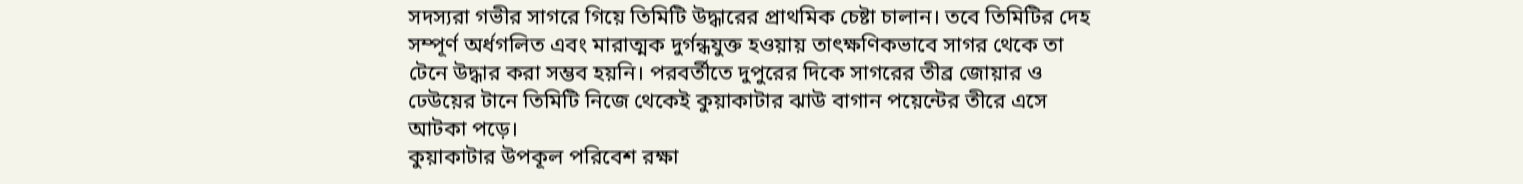সদস্যরা গভীর সাগরে গিয়ে তিমিটি উদ্ধারের প্রাথমিক চেষ্টা চালান। তবে তিমিটির দেহ সম্পূর্ণ অর্ধগলিত এবং মারাত্মক দুর্গন্ধযুক্ত হওয়ায় তাৎক্ষণিকভাবে সাগর থেকে তা টেনে উদ্ধার করা সম্ভব হয়নি। পরবর্তীতে দুপুরের দিকে সাগরের তীব্র জোয়ার ও ঢেউয়ের টানে তিমিটি নিজে থেকেই কুয়াকাটার ঝাউ বাগান পয়েন্টের তীরে এসে আটকা পড়ে।
কুয়াকাটার উপকূল পরিবেশ রক্ষা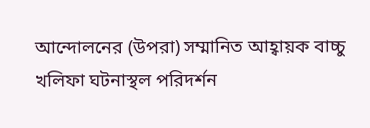আন্দোলনের (উপরা) সম্মানিত আহ্বায়ক বাচ্চু খলিফা ঘটনাস্থল পরিদর্শন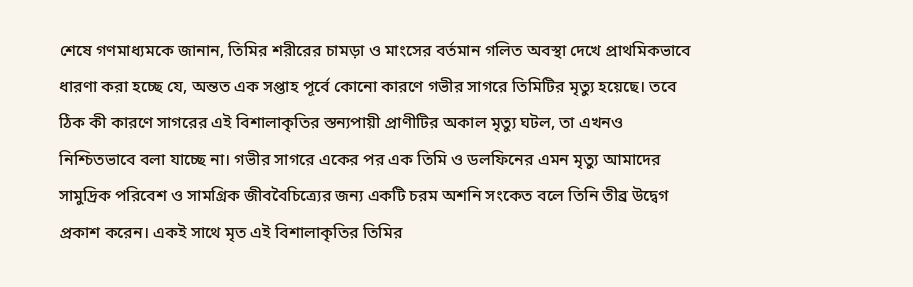শেষে গণমাধ্যমকে জানান, তিমির শরীরের চামড়া ও মাংসের বর্তমান গলিত অবস্থা দেখে প্রাথমিকভাবে ধারণা করা হচ্ছে যে, অন্তত এক সপ্তাহ পূর্বে কোনো কারণে গভীর সাগরে তিমিটির মৃত্যু হয়েছে। তবে ঠিক কী কারণে সাগরের এই বিশালাকৃতির স্তন্যপায়ী প্রাণীটির অকাল মৃত্যু ঘটল, তা এখনও নিশ্চিতভাবে বলা যাচ্ছে না। গভীর সাগরে একের পর এক তিমি ও ডলফিনের এমন মৃত্যু আমাদের সামুদ্রিক পরিবেশ ও সামগ্রিক জীববৈচিত্র্যের জন্য একটি চরম অশনি সংকেত বলে তিনি তীব্র উদ্বেগ প্রকাশ করেন। একই সাথে মৃত এই বিশালাকৃতির তিমির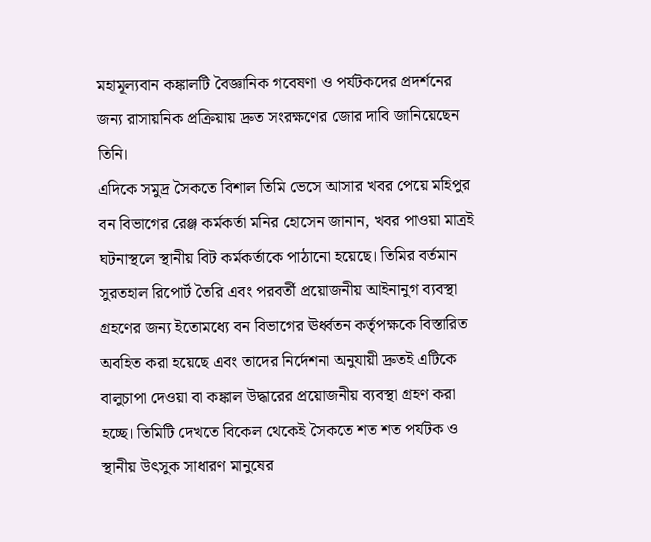মহামূল্যবান কঙ্কালটি বৈজ্ঞানিক গবেষণা ও পর্যটকদের প্রদর্শনের জন্য রাসায়নিক প্রক্রিয়ায় দ্রুত সংরক্ষণের জোর দাবি জানিয়েছেন তিনি।
এদিকে সমুদ্র সৈকতে বিশাল তিমি ভেসে আসার খবর পেয়ে মহিপুর বন বিভাগের রেঞ্জ কর্মকর্তা মনির হোসেন জানান, খবর পাওয়া মাত্রই ঘটনাস্থলে স্থানীয় বিট কর্মকর্তাকে পাঠানো হয়েছে। তিমির বর্তমান সুরতহাল রিপোর্ট তৈরি এবং পরবর্তী প্রয়োজনীয় আইনানুগ ব্যবস্থা গ্রহণের জন্য ইতোমধ্যে বন বিভাগের ঊর্ধ্বতন কর্তৃপক্ষকে বিস্তারিত অবহিত করা হয়েছে এবং তাদের নির্দেশনা অনুযায়ী দ্রুতই এটিকে বালুচাপা দেওয়া বা কঙ্কাল উদ্ধারের প্রয়োজনীয় ব্যবস্থা গ্রহণ করা হচ্ছে। তিমিটি দেখতে বিকেল থেকেই সৈকতে শত শত পর্যটক ও স্থানীয় উৎসুক সাধারণ মানুষের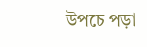উপচে পড়া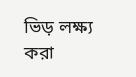ভিড় লক্ষ্য করা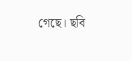গেছে। ছবি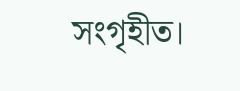সংগৃহীত।